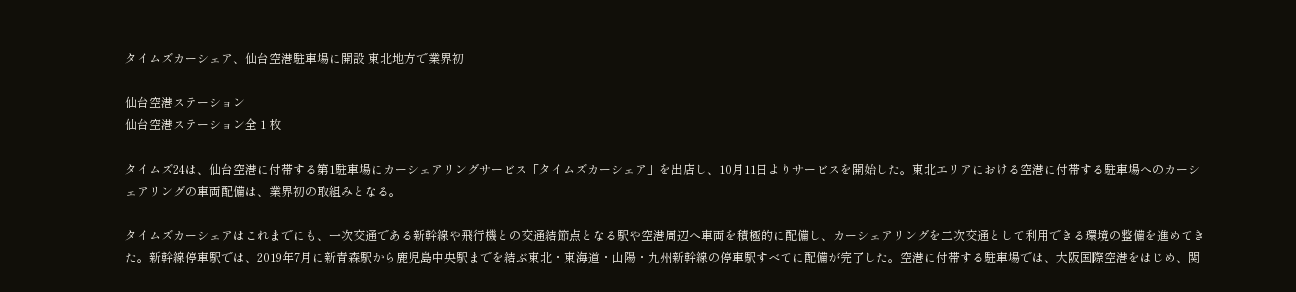タイムズカーシェア、仙台空港駐車場に開設 東北地方で業界初

仙台空港ステーション
仙台空港ステーション全 1 枚

タイムズ24は、仙台空港に付帯する第1駐車場にカーシェアリングサービス「タイムズカーシェア」を出店し、10月11日よりサービスを開始した。東北エリアにおける空港に付帯する駐車場へのカーシェアリングの車両配備は、業界初の取組みとなる。

タイムズカーシェアはこれまでにも、一次交通である新幹線や飛行機との交通結節点となる駅や空港周辺へ車両を積極的に配備し、カーシェアリングを二次交通として利用できる環境の整備を進めてきた。新幹線停車駅では、2019年7月に新青森駅から鹿児島中央駅までを結ぶ東北・東海道・山陽・九州新幹線の停車駅すべてに配備が完了した。空港に付帯する駐車場では、大阪国際空港をはじめ、関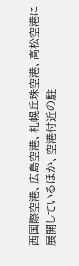西国際空港、広島空港、札幌丘珠空港、高松空港に展開しているほか、空港付近の駐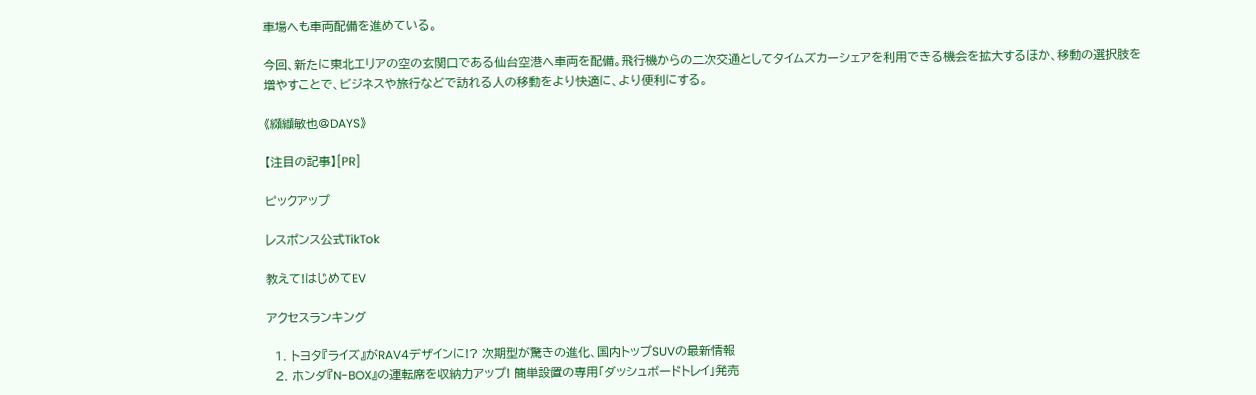車場へも車両配備を進めている。

今回、新たに東北エリアの空の玄関口である仙台空港へ車両を配備。飛行機からの二次交通としてタイムズカーシェアを利用できる機会を拡大するほか、移動の選択肢を増やすことで、ビジネスや旅行などで訪れる人の移動をより快適に、より便利にする。

《纐纈敏也@DAYS》

【注目の記事】[PR]

ピックアップ

レスポンス公式TikTok

教えて!はじめてEV

アクセスランキング

  1. トヨタ『ライズ』がRAV4デザインに!? 次期型が驚きの進化、国内トップSUVの最新情報
  2. ホンダ『N-BOX』の運転席を収納力アップ! 簡単設置の専用「ダッシュボードトレイ」発売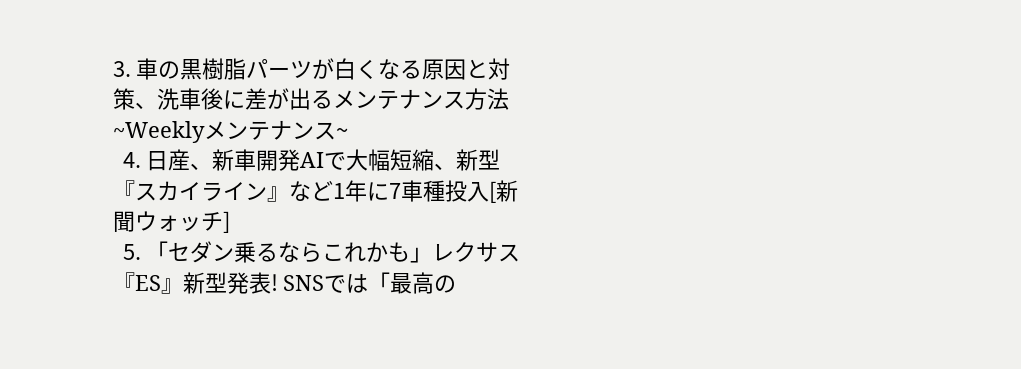3. 車の黒樹脂パーツが白くなる原因と対策、洗車後に差が出るメンテナンス方法~Weeklyメンテナンス~
  4. 日産、新車開発AIで大幅短縮、新型『スカイライン』など1年に7車種投入[新聞ウォッチ]
  5. 「セダン乗るならこれかも」レクサス『ES』新型発表! SNSでは「最高の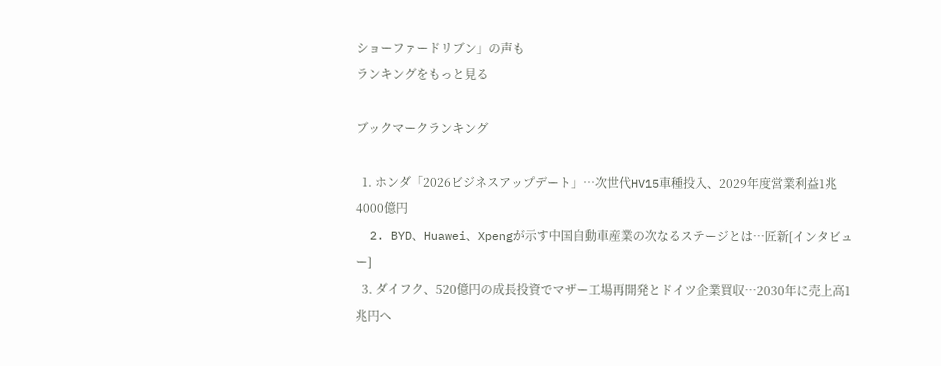ショーファードリブン」の声も
ランキングをもっと見る

ブックマークランキング

  1. ホンダ「2026ビジネスアップデート」…次世代HV15車種投入、2029年度営業利益1兆4000億円
  2. BYD、Huawei、Xpengが示す中国自動車産業の次なるステージとは…匠新[インタビュー]
  3. ダイフク、520億円の成長投資でマザー工場再開発とドイツ企業買収…2030年に売上高1兆円へ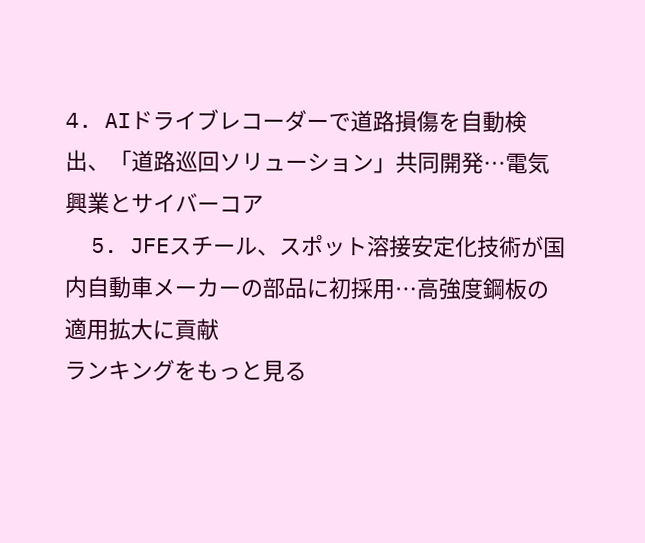4. AIドライブレコーダーで道路損傷を自動検出、「道路巡回ソリューション」共同開発…電気興業とサイバーコア
  5. JFEスチール、スポット溶接安定化技術が国内自動車メーカーの部品に初採用…高強度鋼板の適用拡大に貢献
ランキングをもっと見る